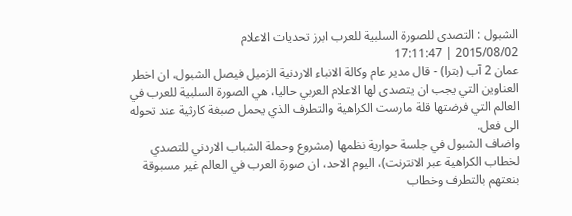الشبول : التصدى للصورة السلبية للعرب ابرز تحديات الاعلام
2015/08/02 | 17:11:47
عمان 2 آب (بترا) - قال مدير عام وكالة الانباء الاردنية الزميل فيصل الشبول، ان اخطر العناوين التي يجب ان يتصدى لها الاعلام العربي حاليا، هي الصورة السلبية للعرب في العالم التي فرضتها قلة مارست الكراهية والتطرف الذي يحمل صبغة كارثية عند تحوله الى فعل.
واضاف الشبول في جلسة حوارية نظمها (مشروع وحملة الشباب الاردني للتصدي لخطاب الكراهية عبر الانترنت)، اليوم الاحد، ان صورة العرب في العالم غير مسبوقة بنعتهم بالتطرف وخطاب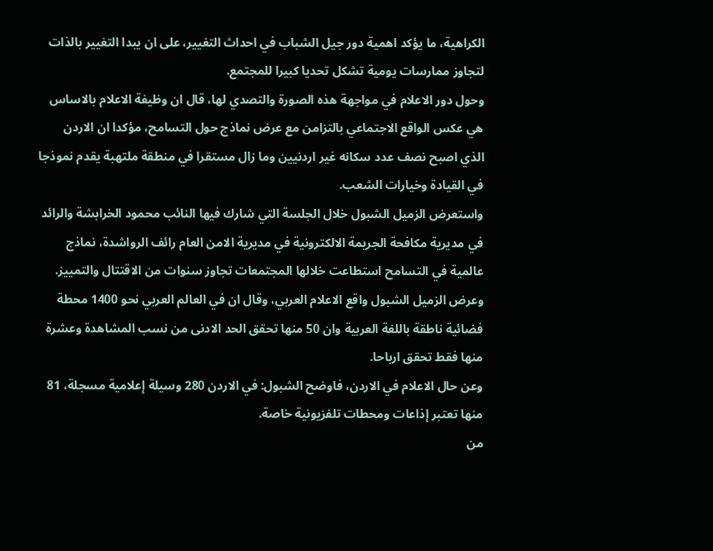الكراهية، ما يؤكد اهمية دور جيل الشباب في احداث التغيير، على ان يبدا التغيير بالذات لتجاوز ممارسات يومية تشكل تحديا كبيرا للمجتمع.
وحول دور الاعلام في مواجهة هذه الصورة والتصدي لها، قال ان وظيفة الاعلام بالاساس هي عكس الواقع الاجتماعي بالتزامن مع عرض نماذج حول التسامح، مؤكدا ان الاردن الذي اصبح نصف عدد سكانه غير اردنيين وما زال مستقرا في منطقة ملتهبة يقدم نموذجا في القيادة وخيارات الشعب.
واستعرض الزميل الشبول خلال الجلسة التي شارك فيها النائب محمود الخرابشة والرائد في مديرية مكافحة الجريمة الالكترونية في مديرية الامن العام رائف الرواشدة، نماذج عالمية في التسامح استطاعت خلالها المجتمعات تجاوز سنوات من الاقتتال والتمييز.
وعرض الزميل الشبول واقع الاعلام العربي، وقال ان في العالم العربي نحو 1400 محطة فضائية ناطقة باللغة العربية وان 50 منها تحقق الحد الادنى من نسب المشاهدة وعشرة منها فقط تحقق ارباحا.
وعن حال الاعلام في الاردن، فاوضح الشبول: في الاردن 280 وسيلة إعلامية مسجلة، 81 منها تعتبر إذاعات ومحطات تلفزيونية خاصة.
من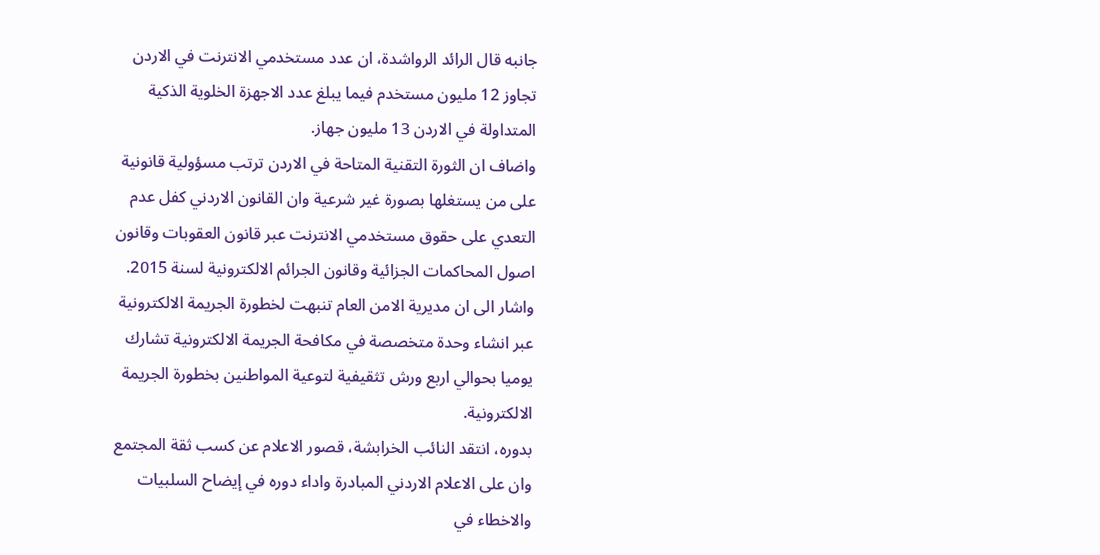جانبه قال الرائد الرواشدة، ان عدد مستخدمي الانترنت في الاردن تجاوز 12 مليون مستخدم فيما يبلغ عدد الاجهزة الخلوية الذكية المتداولة في الاردن 13 مليون جهاز.
واضاف ان الثورة التقنية المتاحة في الاردن ترتب مسؤولية قانونية على من يستغلها بصورة غير شرعية وان القانون الاردني كفل عدم التعدي على حقوق مستخدمي الانترنت عبر قانون العقوبات وقانون اصول المحاكمات الجزائية وقانون الجرائم الالكترونية لسنة 2015.
واشار الى ان مديرية الامن العام تنبهت لخطورة الجريمة الالكترونية عبر انشاء وحدة متخصصة في مكافحة الجريمة الالكترونية تشارك يوميا بحوالي اربع ورش تثقيفية لتوعية المواطنين بخطورة الجريمة الالكترونية.
بدوره، انتقد النائب الخرابشة، قصور الاعلام عن كسب ثقة المجتمع وان على الاعلام الاردني المبادرة واداء دوره في إيضاح السلبيات والاخطاء في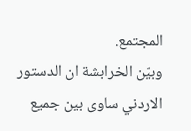المجتمع.
وبيّن الخرابشة ان الدستور الاردني ساوى بين جميع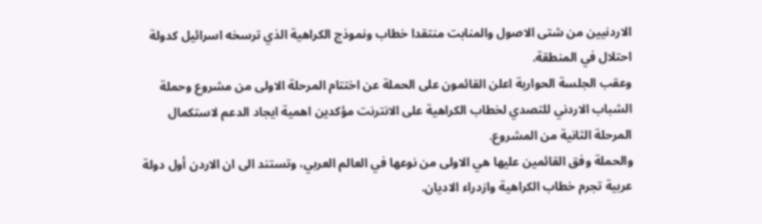الاردنيين من شتى الاصول والمنابت منتقدا خطاب ونموذج الكراهية الذي ترسخه اسرائيل كدولة احتلال في المنطقة.
وعقب الجلسة الحوارية اعلن القائمون على الحملة عن اختتام المرحلة الاولى من مشروع وحملة الشباب الاردني للتصدي لخطاب الكراهية على الانترنت مؤكدين اهمية ايجاد الدعم لاستكمال المرحلة الثانية من المشروع.
والحملة وفق القائمين عليها هي الاولى من نوعها في العالم العربي، وتستند الى ان الاردن أول دولة عربية تجرم خطاب الكراهية وازدراء الاديان.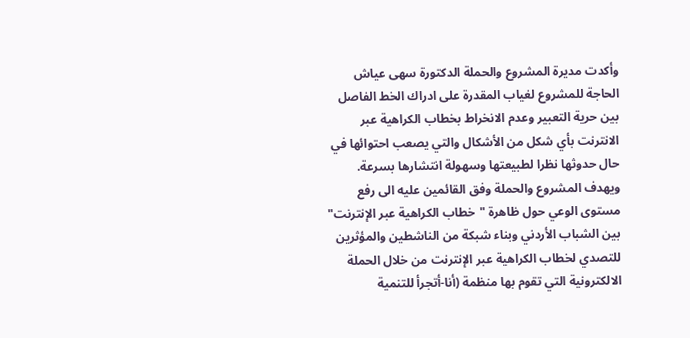وأكدت مديرة المشروع والحملة الدكتورة سهى عياش الحاجة للمشروع لغياب المقدرة على ادراك الخط الفاصل بين حرية التعبير وعدم الانخراط بخطاب الكراهية عبر الانترنت بأي شكل من الأشكال والتي يصعب احتوائها في حال حدوثها نظرا لطبيعتها وسهولة انتشارها بسرعة.
ويهدف المشروع والحملة وفق القائمين عليه الى رفع مستوى الوعي حول ظاهرة "خطاب الكراهية عبر الإنترنت" بين الشباب الأردني وبناء شبكة من الناشطين والمؤثرين للتصدي لخطاب الكراهية عبر الإنترنت من خلال الحملة الالكترونية التي تقوم بها منظمة (أنا-أتجرأ للتنمية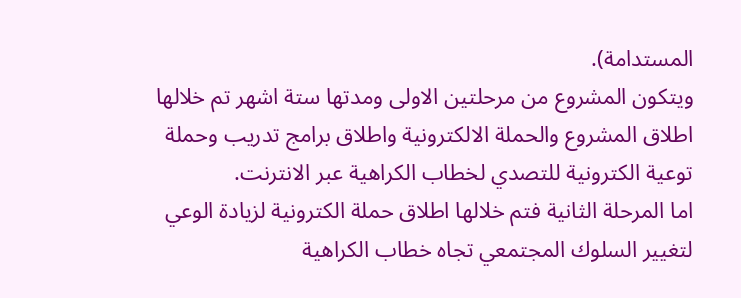المستدامة).
ويتكون المشروع من مرحلتين الاولى ومدتها ستة اشهر تم خلالها اطلاق المشروع والحملة الالكترونية واطلاق برامج تدريب وحملة توعية الكترونية للتصدي لخطاب الكراهية عبر الانترنت.
اما المرحلة الثانية فتم خلالها اطلاق حملة الكترونية لزيادة الوعي لتغيير السلوك المجتمعي تجاه خطاب الكراهية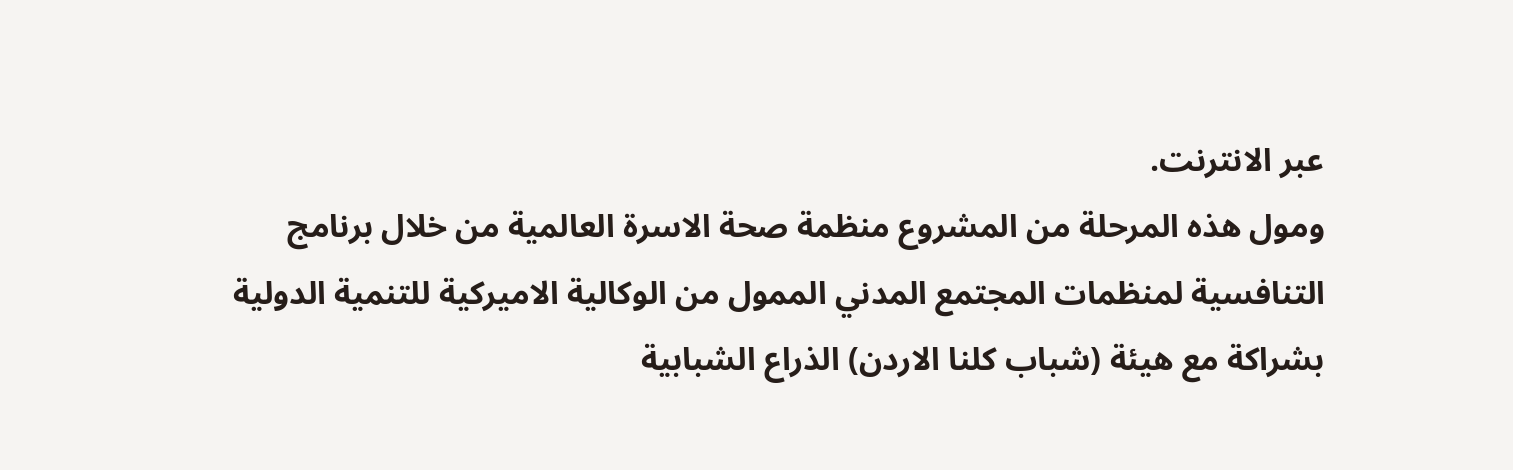عبر الانترنت.
ومول هذه المرحلة من المشروع منظمة صحة الاسرة العالمية من خلال برنامج التنافسية لمنظمات المجتمع المدني الممول من الوكالية الاميركية للتنمية الدولية بشراكة مع هيئة (شباب كلنا الاردن) الذراع الشبابية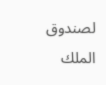لصندوق الملك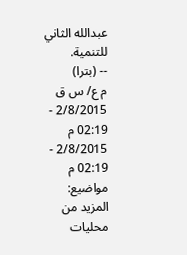عبدالله الثاني للتنمية.
-- (بترا)
م ع/ س ق
2/8/2015 - 02:19 م
2/8/2015 - 02:19 م
مواضيع:
المزيد من محليات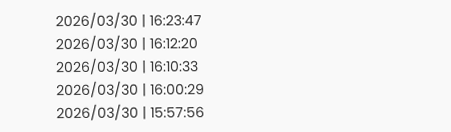2026/03/30 | 16:23:47
2026/03/30 | 16:12:20
2026/03/30 | 16:10:33
2026/03/30 | 16:00:29
2026/03/30 | 15:57:56